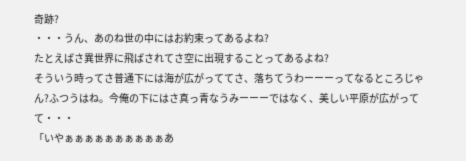奇跡?
・・・うん、あのね世の中にはお約束ってあるよね?
たとえばさ異世界に飛ばされてさ空に出現することってあるよね?
そういう時ってさ普通下には海が広がっててさ、落ちてうわーーーってなるところじゃん?ふつうはね。今俺の下にはさ真っ青なうみーーーではなく、美しい平原が広がってて・・・
「いやぁぁぁぁぁぁぁぁぁぁあ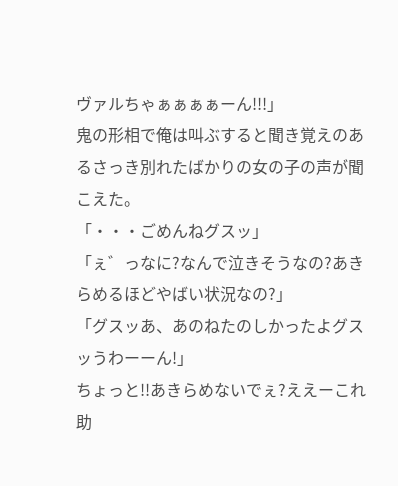ヴァルちゃぁぁぁぁーん!!!」
鬼の形相で俺は叫ぶすると聞き覚えのあるさっき別れたばかりの女の子の声が聞こえた。
「・・・ごめんねグスッ」
「ぇ゛っなに?なんで泣きそうなの?あきらめるほどやばい状況なの?」
「グスッあ、あのねたのしかったよグスッうわーーん!」
ちょっと!!あきらめないでぇ?ええーこれ助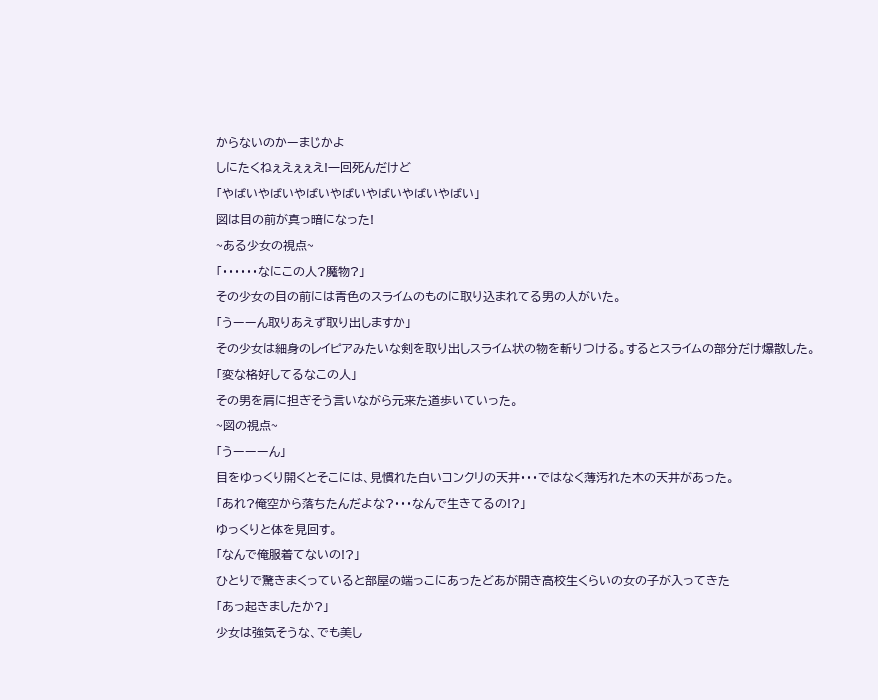からないのかーまじかよ
しにたくねぇえぇぇえ!一回死んだけど
「やばいやばいやばいやばいやばいやばいやばい」
図は目の前が真っ暗になった!
~ある少女の視点~
「・・・・・・なにこの人?魔物?」
その少女の目の前には青色のスライムのものに取り込まれてる男の人がいた。
「うーーん取りあえず取り出しますか」
その少女は細身のレイピアみたいな剣を取り出しスライム状の物を斬りつける。するとスライムの部分だけ爆散した。
「変な格好してるなこの人」
その男を肩に担ぎそう言いながら元来た道歩いていった。
~図の視点~
「うーーーん」
目をゆっくり開くとそこには、見慣れた白いコンクリの天井・・・ではなく薄汚れた木の天井があった。
「あれ?俺空から落ちたんだよな?・・・なんで生きてるの!?」
ゆっくりと体を見回す。
「なんで俺服着てないの!?」
ひとりで驚きまくっていると部屋の端っこにあったどあが開き高校生くらいの女の子が入ってきた
「あっ起きましたか?」
少女は強気そうな、でも美し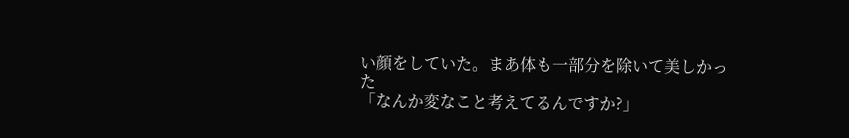い顔をしていた。まあ体も一部分を除いて美しかった
「なんか変なこと考えてるんですか?」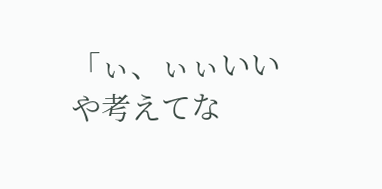「ぃ、ぃぃいいや考えてな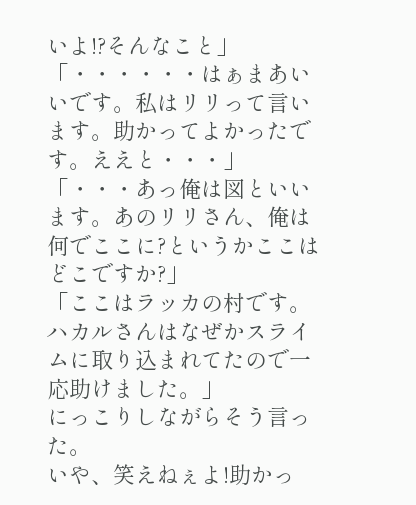いよ!?そんなこと」
「・・・・・・はぁまあいいです。私はリリって言います。助かってよかったです。ええと・・・」
「・・・あっ俺は図といいます。あのリリさん、俺は何でここに?というかここはどこですか?」
「ここはラッカの村です。ハカルさんはなぜかスライムに取り込まれてたので一応助けました。」
にっこりしながらそう言った。
いや、笑えねぇよ!助かっ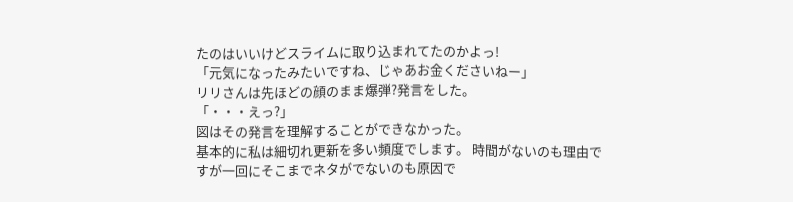たのはいいけどスライムに取り込まれてたのかよっ!
「元気になったみたいですね、じゃあお金くださいねー」
リリさんは先ほどの顔のまま爆弾?発言をした。
「・・・えっ?」
図はその発言を理解することができなかった。
基本的に私は細切れ更新を多い頻度でします。 時間がないのも理由ですが一回にそこまでネタがでないのも原因で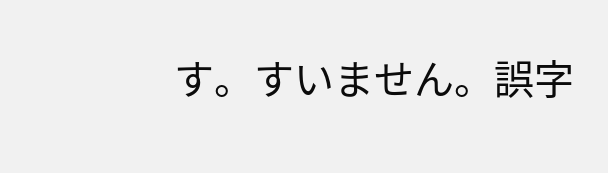す。すいません。誤字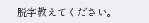脱字教えてください。